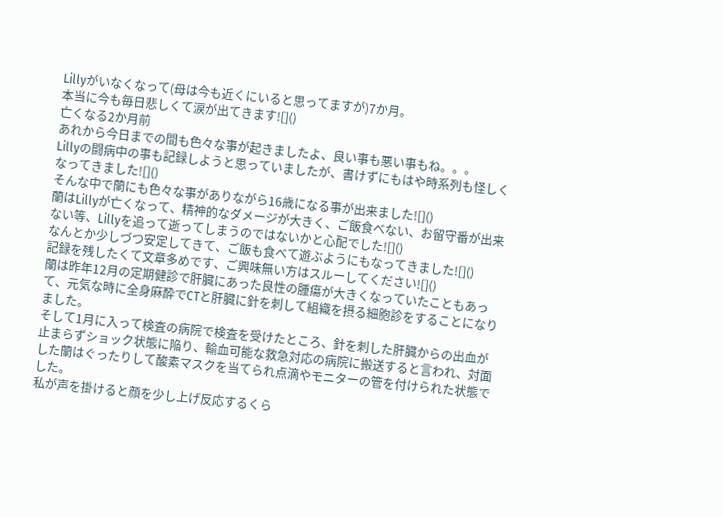Lillyがいなくなって(母は今も近くにいると思ってますが)7か月。
本当に今も毎日悲しくて涙が出てきます![]()
亡くなる2か月前
あれから今日までの間も色々な事が起きましたよ、良い事も悪い事もね。。。
Lillyの闘病中の事も記録しようと思っていましたが、書けずにもはや時系列も怪しくなってきました![]()
そんな中で蘭にも色々な事がありながら16歳になる事が出来ました![]()
蘭はLillyが亡くなって、精神的なダメージが大きく、ご飯食べない、お留守番が出来ない等、Lillyを追って逝ってしまうのではないかと心配でした![]()
なんとか少しづつ安定してきて、ご飯も食べて遊ぶようにもなってきました![]()
記録を残したくて文章多めです、ご興味無い方はスルーしてください![]()
蘭は昨年12月の定期健診で肝臓にあった良性の腫瘍が大きくなっていたこともあって、元気な時に全身麻酔でCTと肝臓に針を刺して組織を摂る細胞診をすることになりました。
そして1月に入って検査の病院で検査を受けたところ、針を刺した肝臓からの出血が止まらずショック状態に陥り、輸血可能な救急対応の病院に搬送すると言われ、対面した蘭はぐったりして酸素マスクを当てられ点滴やモニターの管を付けられた状態でした。
私が声を掛けると顔を少し上げ反応するくら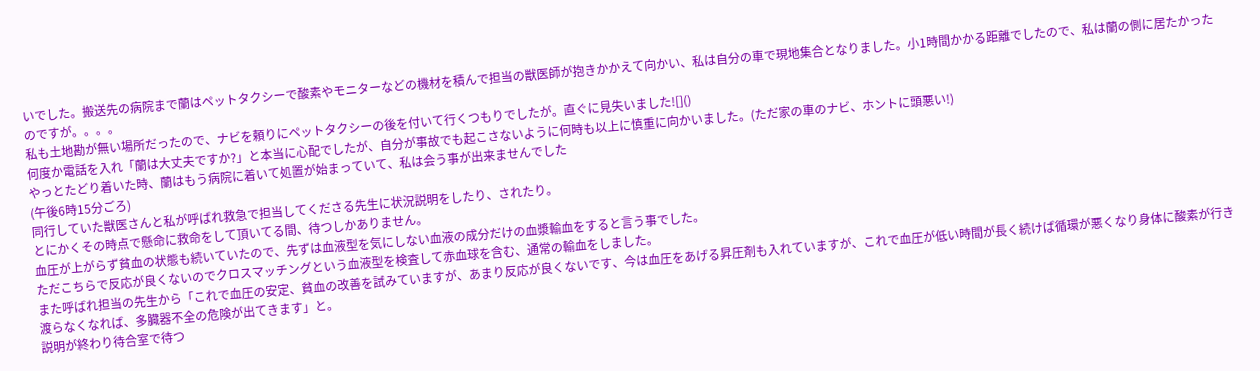いでした。搬送先の病院まで蘭はペットタクシーで酸素やモニターなどの機材を積んで担当の獣医師が抱きかかえて向かい、私は自分の車で現地集合となりました。小1時間かかる距離でしたので、私は蘭の側に居たかったのですが。。。。
私も土地勘が無い場所だったので、ナビを頼りにペットタクシーの後を付いて行くつもりでしたが。直ぐに見失いました![]()
何度か電話を入れ「蘭は大丈夫ですか?」と本当に心配でしたが、自分が事故でも起こさないように何時も以上に慎重に向かいました。(ただ家の車のナビ、ホントに頭悪い!)
やっとたどり着いた時、蘭はもう病院に着いて処置が始まっていて、私は会う事が出来ませんでした
(午後6時15分ごろ)
同行していた獣医さんと私が呼ばれ救急で担当してくださる先生に状況説明をしたり、されたり。
とにかくその時点で懸命に救命をして頂いてる間、待つしかありません。
血圧が上がらず貧血の状態も続いていたので、先ずは血液型を気にしない血液の成分だけの血漿輸血をすると言う事でした。
ただこちらで反応が良くないのでクロスマッチングという血液型を検査して赤血球を含む、通常の輸血をしました。
また呼ばれ担当の先生から「これで血圧の安定、貧血の改善を試みていますが、あまり反応が良くないです、今は血圧をあげる昇圧剤も入れていますが、これで血圧が低い時間が長く続けば循環が悪くなり身体に酸素が行き渡らなくなれば、多臓器不全の危険が出てきます」と。
説明が終わり待合室で待つ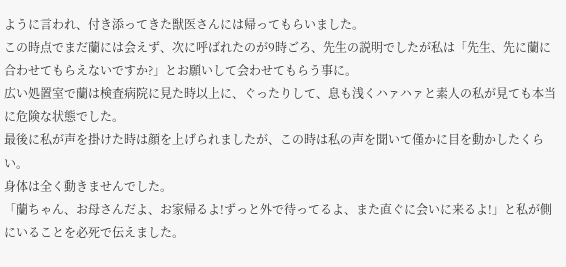ように言われ、付き添ってきた獣医さんには帰ってもらいました。
この時点でまだ蘭には会えず、次に呼ばれたのが9時ごろ、先生の説明でしたが私は「先生、先に蘭に合わせてもらえないですか?」とお願いして会わせてもらう事に。
広い処置室で蘭は検査病院に見た時以上に、ぐったりして、息も浅くハァハァと素人の私が見ても本当に危険な状態でした。
最後に私が声を掛けた時は顔を上げられましたが、この時は私の声を聞いて僅かに目を動かしたくらい。
身体は全く動きませんでした。
「蘭ちゃん、お母さんだよ、お家帰るよ!ずっと外で待ってるよ、また直ぐに会いに来るよ!」と私が側にいることを必死で伝えました。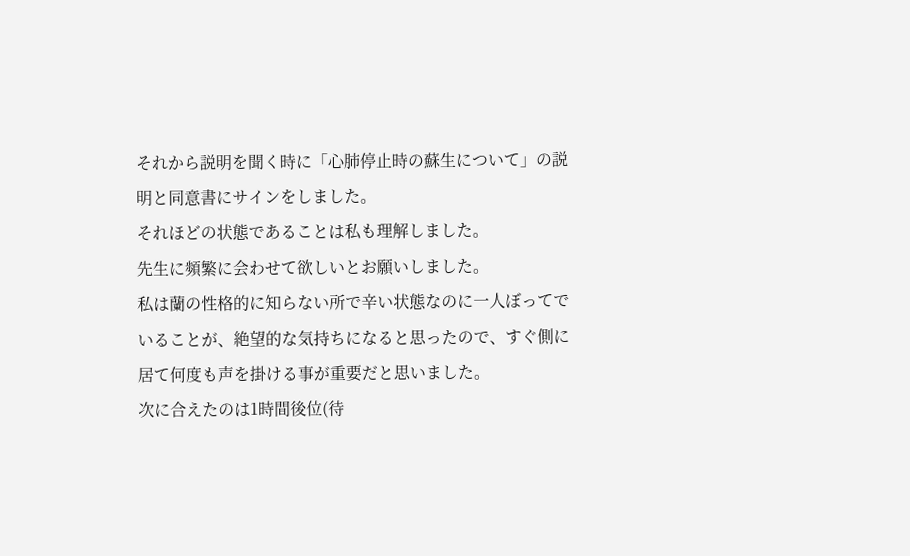それから説明を聞く時に「心肺停止時の蘇生について」の説明と同意書にサインをしました。
それほどの状態であることは私も理解しました。
先生に頻繁に会わせて欲しいとお願いしました。
私は蘭の性格的に知らない所で辛い状態なのに一人ぼってでいることが、絶望的な気持ちになると思ったので、すぐ側に居て何度も声を掛ける事が重要だと思いました。
次に合えたのは1時間後位(待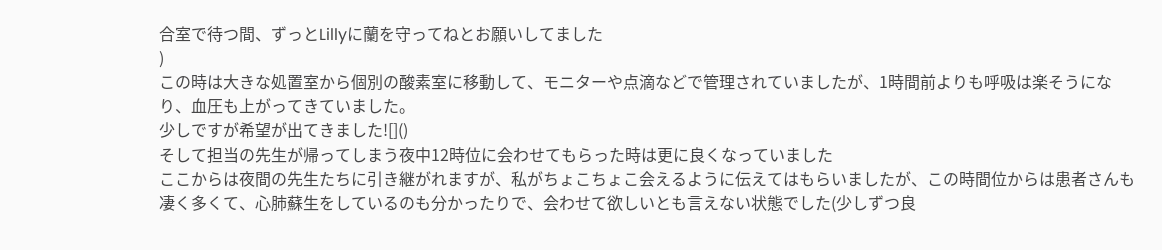合室で待つ間、ずっとLillyに蘭を守ってねとお願いしてました
)
この時は大きな処置室から個別の酸素室に移動して、モニターや点滴などで管理されていましたが、1時間前よりも呼吸は楽そうになり、血圧も上がってきていました。
少しですが希望が出てきました![]()
そして担当の先生が帰ってしまう夜中12時位に会わせてもらった時は更に良くなっていました
ここからは夜間の先生たちに引き継がれますが、私がちょこちょこ会えるように伝えてはもらいましたが、この時間位からは患者さんも凄く多くて、心肺蘇生をしているのも分かったりで、会わせて欲しいとも言えない状態でした(少しずつ良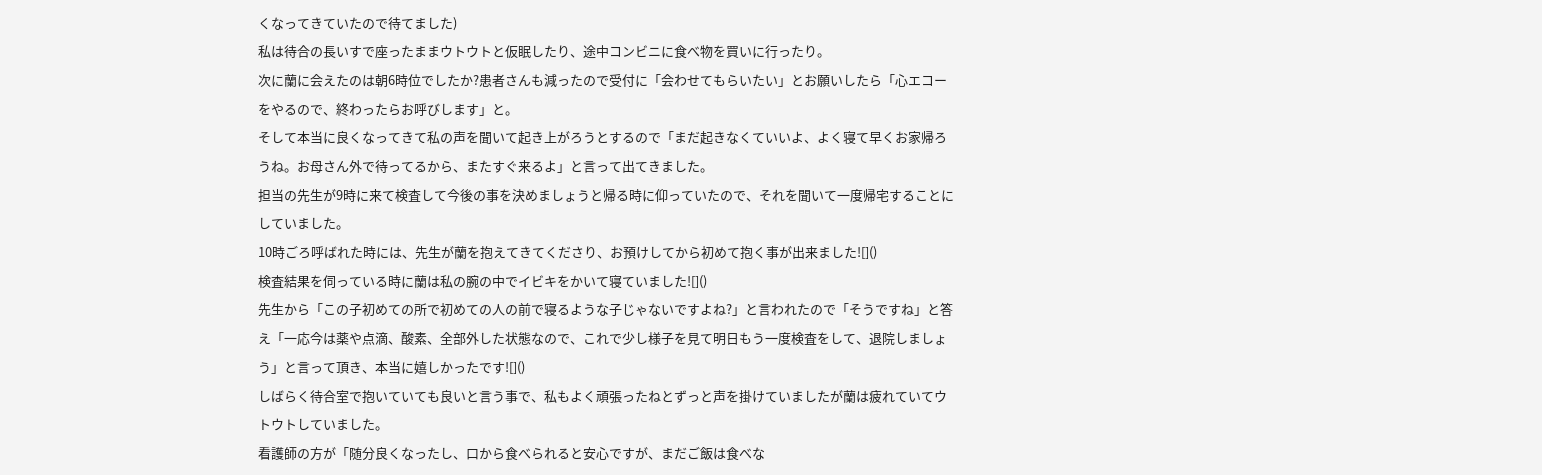くなってきていたので待てました)
私は待合の長いすで座ったままウトウトと仮眠したり、途中コンビニに食べ物を買いに行ったり。
次に蘭に会えたのは朝6時位でしたか?患者さんも減ったので受付に「会わせてもらいたい」とお願いしたら「心エコーをやるので、終わったらお呼びします」と。
そして本当に良くなってきて私の声を聞いて起き上がろうとするので「まだ起きなくていいよ、よく寝て早くお家帰ろうね。お母さん外で待ってるから、またすぐ来るよ」と言って出てきました。
担当の先生が9時に来て検査して今後の事を決めましょうと帰る時に仰っていたので、それを聞いて一度帰宅することにしていました。
10時ごろ呼ばれた時には、先生が蘭を抱えてきてくださり、お預けしてから初めて抱く事が出来ました![]()
検査結果を伺っている時に蘭は私の腕の中でイビキをかいて寝ていました![]()
先生から「この子初めての所で初めての人の前で寝るような子じゃないですよね?」と言われたので「そうですね」と答え「一応今は薬や点滴、酸素、全部外した状態なので、これで少し様子を見て明日もう一度検査をして、退院しましょう」と言って頂き、本当に嬉しかったです![]()
しばらく待合室で抱いていても良いと言う事で、私もよく頑張ったねとずっと声を掛けていましたが蘭は疲れていてウトウトしていました。
看護師の方が「随分良くなったし、口から食べられると安心ですが、まだご飯は食べな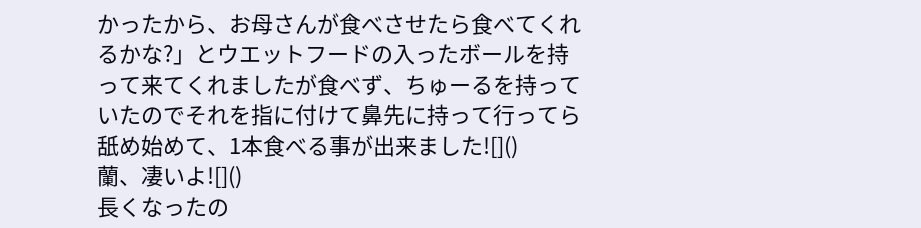かったから、お母さんが食べさせたら食べてくれるかな?」とウエットフードの入ったボールを持って来てくれましたが食べず、ちゅーるを持っていたのでそれを指に付けて鼻先に持って行ってら舐め始めて、1本食べる事が出来ました![]()
蘭、凄いよ![]()
長くなったの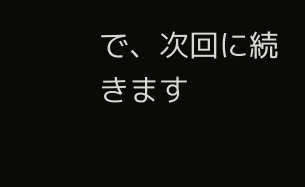で、次回に続きます